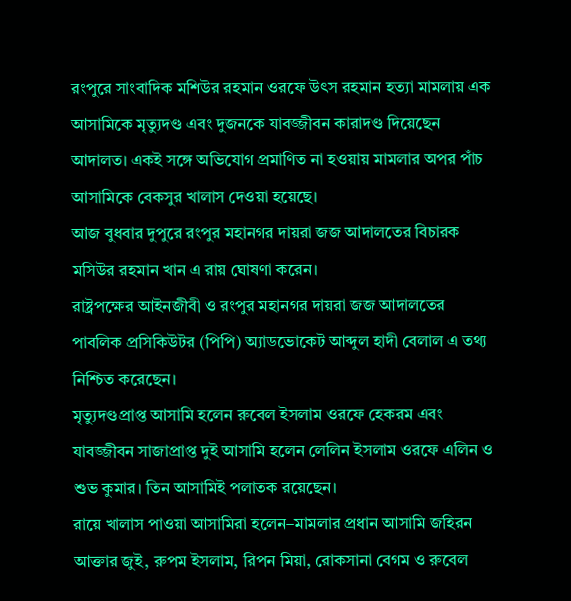রংপুরে সাংবাদিক মশিউর রহমান ওরফে উৎস রহমান হত্যা মামলায় এক আসামিকে মৃত্যুদণ্ড এবং দুজনকে যাবজ্জীবন কারাদণ্ড দিয়েছেন আদালত। একই সঙ্গে অভিযোগ প্রমাণিত না হওয়ায় মামলার অপর পাঁচ আসামিকে বেকসুর খালাস দেওয়া হয়েছে।
আজ বুধবার দুপুরে রংপুর মহানগর দায়রা জজ আদালতের বিচারক মসিউর রহমান খান এ রায় ঘোষণা করেন।
রাষ্ট্রপক্ষের আইনজীবী ও রংপুর মহানগর দায়রা জজ আদালতের পাবলিক প্রসিকিউটর (পিপি) অ্যাডভোকেট আব্দুল হাদী বেলাল এ তথ্য নিশ্চিত করেছেন।
মৃত্যুদণ্ডপ্রাপ্ত আসামি হলেন রুবেল ইসলাম ওরফে হেকরম এবং যাবজ্জীবন সাজাপ্রাপ্ত দুই আসামি হলেন লেলিন ইসলাম ওরফে এলিন ও শুভ কুমার। তিন আসামিই পলাতক রয়েছেন।
রায়ে খালাস পাওয়া আসামিরা হলেন–মামলার প্রধান আসামি জহিরন আক্তার জুই, রুপম ইসলাম, রিপন মিয়া, রোকসানা বেগম ও রুবেল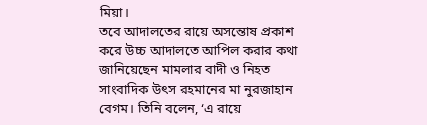মিয়া।
তবে আদালতের রায়ে অসন্তোষ প্রকাশ করে উচ্চ আদালতে আপিল করার কথা জানিয়েছেন মামলার বাদী ও নিহত সাংবাদিক উৎস রহমানের মা নুরজাহান বেগম। তিনি বলেন, ‘এ রায়ে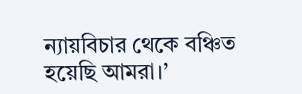ন্যায়বিচার থেকে বঞ্চিত হয়েছি আমরা।’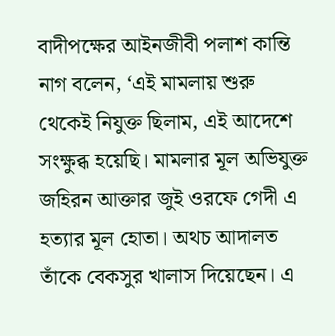বাদীপক্ষের আইনজীবী পলাশ কান্তি নাগ বলেন, ‘এই মামলায় শুরু থেকেই নিযুক্ত ছিলাম, এই আদেশে সংক্ষুব্ধ হয়েছি। মামলার মূল অভিযুক্ত জহিরন আক্তার জুই ওরফে গেদী এ হত্যার মূল হোতা। অথচ আদালত তাঁকে বেকসুর খালাস দিয়েছেন। এ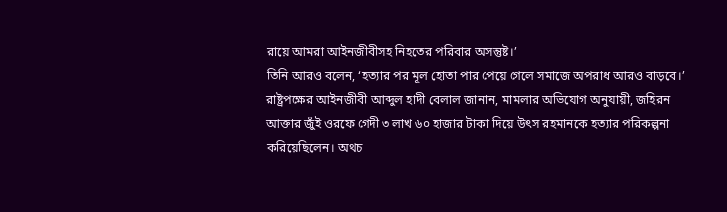রায়ে আমরা আইনজীবীসহ নিহতের পরিবার অসন্তুষ্ট।’
তিনি আরও বলেন, ‘হত্যার পর মূল হোতা পার পেয়ে গেলে সমাজে অপরাধ আরও বাড়বে।’
রাষ্ট্রপক্ষের আইনজীবী আব্দুল হাদী বেলাল জানান, মামলার অভিযোগ অনুযায়ী, জহিরন আক্তার জুঁই ওরফে গেদী ৩ লাখ ৬০ হাজার টাকা দিয়ে উৎস রহমানকে হত্যার পরিকল্পনা করিয়েছিলেন। অথচ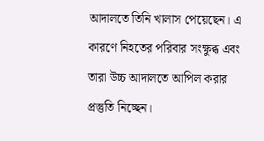আদালতে তিনি খালাস পেয়েছেন। এ কারণে নিহতের পরিবার সংক্ষুব্ধ এবং তারা উচ্চ আদালতে আপিল করার প্রস্তুতি নিচ্ছেন।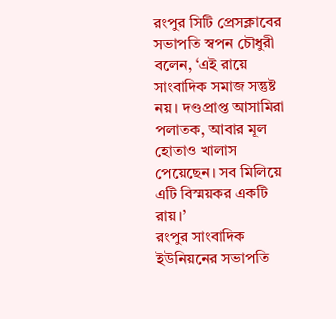রংপুর সিটি প্রেসক্লাবের সভাপতি স্বপন চৌধুরী বলেন, ‘এই রায়ে সাংবাদিক সমাজ সন্তুষ্ট নয়। দণ্ডপ্রাপ্ত আসামিরা পলাতক, আবার মূল হোতাও খালাস পেয়েছেন। সব মিলিয়ে এটি বিস্ময়কর একটি রায়।’
রংপুর সাংবাদিক ইউনিয়নের সভাপতি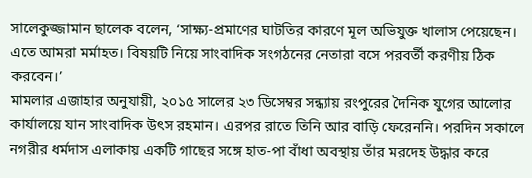সালেকুজ্জামান ছালেক বলেন, ‘সাক্ষ্য-প্রমাণের ঘাটতির কারণে মূল অভিযুক্ত খালাস পেয়েছেন। এতে আমরা মর্মাহত। বিষয়টি নিয়ে সাংবাদিক সংগঠনের নেতারা বসে পরবর্তী করণীয় ঠিক করবেন।’
মামলার এজাহার অনুযায়ী, ২০১৫ সালের ২৩ ডিসেম্বর সন্ধ্যায় রংপুরের দৈনিক যুগের আলোর কার্যালয়ে যান সাংবাদিক উৎস রহমান। এরপর রাতে তিনি আর বাড়ি ফেরেননি। পরদিন সকালে নগরীর ধর্মদাস এলাকায় একটি গাছের সঙ্গে হাত-পা বাঁধা অবস্থায় তাঁর মরদেহ উদ্ধার করে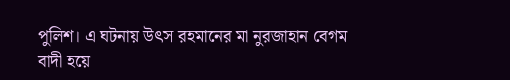পুলিশ। এ ঘটনায় উৎস রহমানের মা নুরজাহান বেগম বাদী হয়ে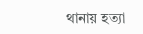থানায় হত্যা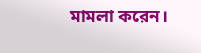মামলা করেন।